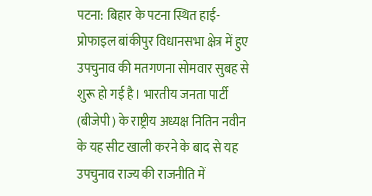पटना: बिहार के पटना स्थित हाई-प्रोफाइल बांकीपुर विधानसभा क्षेत्र में हुए उपचुनाव की मतगणना सोमवार सुबह से शुरू हो गई है। भारतीय जनता पार्टी (बीजेपी) के राष्ट्रीय अध्यक्ष नितिन नवीन के यह सीट खाली करने के बाद से यह उपचुनाव राज्य की राजनीति में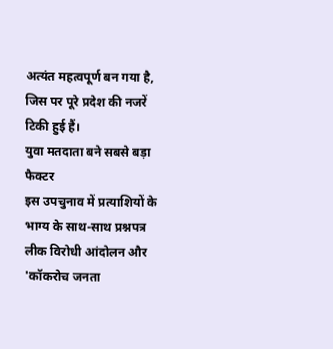अत्यंत महत्वपूर्ण बन गया है, जिस पर पूरे प्रदेश की नजरें टिकी हुई हैं।
युवा मतदाता बने सबसे बड़ा फैक्टर
इस उपचुनाव में प्रत्याशियों के भाग्य के साथ-साथ प्रश्नपत्र लीक विरोधी आंदोलन और 'कॉकरोच जनता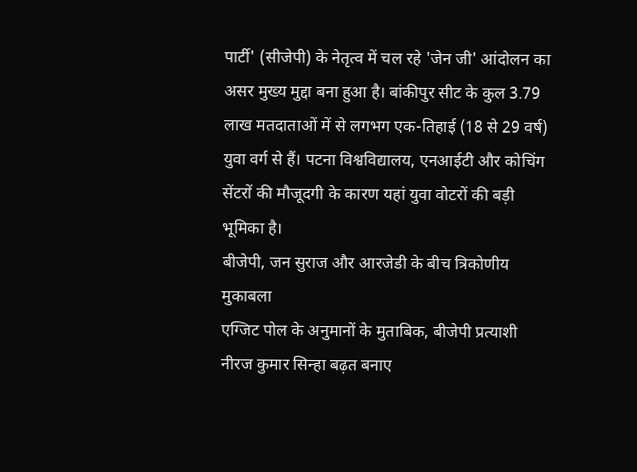पार्टी' (सीजेपी) के नेतृत्व में चल रहे 'जेन जी' आंदोलन का असर मुख्य मुद्दा बना हुआ है। बांकीपुर सीट के कुल 3.79 लाख मतदाताओं में से लगभग एक-तिहाई (18 से 29 वर्ष) युवा वर्ग से हैं। पटना विश्वविद्यालय, एनआईटी और कोचिंग सेंटरों की मौजूदगी के कारण यहां युवा वोटरों की बड़ी भूमिका है।
बीजेपी, जन सुराज और आरजेडी के बीच त्रिकोणीय मुकाबला
एग्जिट पोल के अनुमानों के मुताबिक, बीजेपी प्रत्याशी नीरज कुमार सिन्हा बढ़त बनाए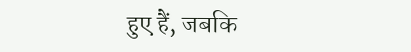हुए हैं, जबकि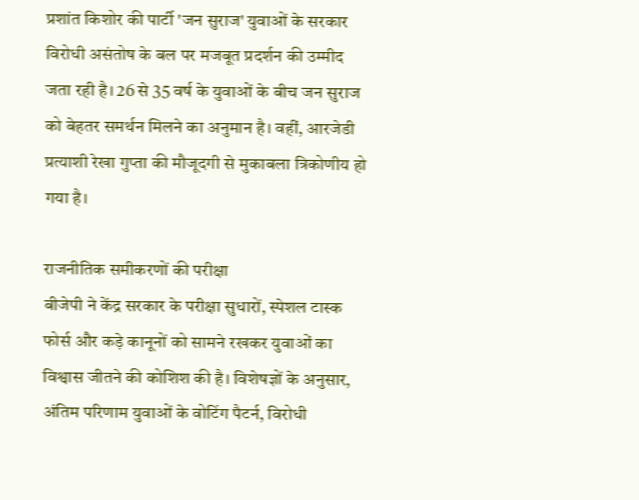प्रशांत किशोर की पार्टी 'जन सुराज' युवाओं के सरकार विरोधी असंतोष के बल पर मजबूत प्रदर्शन की उम्मीद जता रही है। 26 से 35 वर्ष के युवाओं के बीच जन सुराज को बेहतर समर्थन मिलने का अनुमान है। वहीं, आरजेडी प्रत्याशी रेखा गुप्ता की मौजूदगी से मुकाबला त्रिकोणीय हो गया है।

राजनीतिक समीकरणों की परीक्षा
बीजेपी ने केंद्र सरकार के परीक्षा सुधारों, स्पेशल टास्क फोर्स और कड़े कानूनों को सामने रखकर युवाओं का विश्वास जीतने की कोशिश की है। विशेषज्ञों के अनुसार, अंतिम परिणाम युवाओं के वोटिंग पैटर्न, विरोधी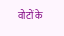वोटों के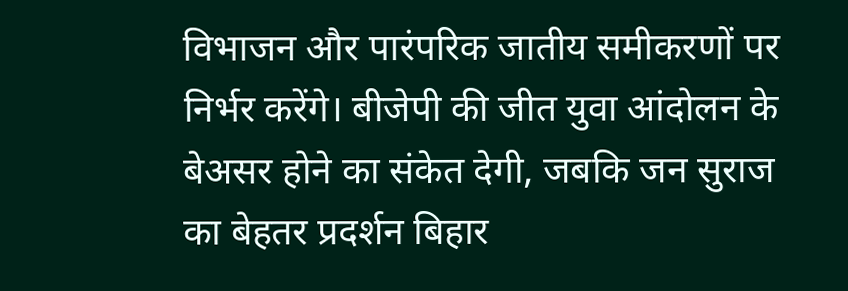विभाजन और पारंपरिक जातीय समीकरणों पर निर्भर करेंगे। बीजेपी की जीत युवा आंदोलन के बेअसर होने का संकेत देगी, जबकि जन सुराज का बेहतर प्रदर्शन बिहार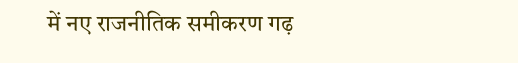में नए राजनीतिक समीकरण गढ़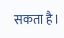सकता है।